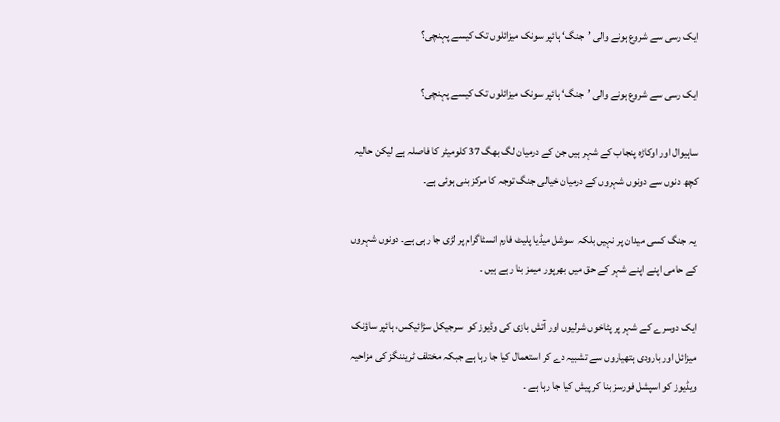ایک رسی سے شروع ہونے والی ’جنگ‘ ہائپر سونک میزائلوں تک کیسے پہنچی؟

ایک رسی سے شروع ہونے والی ’جنگ‘ ہائپر سونک میزائلوں تک کیسے پہنچی؟

ساہیوال اور اوکاڑہ پنجاب کے شہر ہیں جن کے درمیان لگ بھگ 37 کلومیٹر کا فاصلہ ہے لیکن حالیہ کچھ دنوں سے دونوں شہروں کے درمیان خیالی جنگ توجہ کا مرکز بنی ہوئی ہے۔

 یہ جنگ کسی میدان پر نہیں بلکہ  سوشل میڈیا پلیٹ فارم انسٹاگرام پر لڑی جا رہی ہے۔ دونوں شہروں کے حامی اپنے اپنے شہر کے حق میں بھرپور میمز بنا رہے ہیں ۔

ایک دوسرے کے شہر پر پٹاخوں شرلیوں اور آتش بازی کی وڈیوز کو  سرجیکل سڑائیکس، ہائپر ساؤنک میزائل اور بارودی ہتھیاروں سے تشبیہ دے کر استعمال کیا جا رہا ہے جبکہ مختلف ٹریننگز کی مزاحیہ  ویڈیوز کو اسپشل فورسز بنا کر پیش کیا جا رہا ہے ۔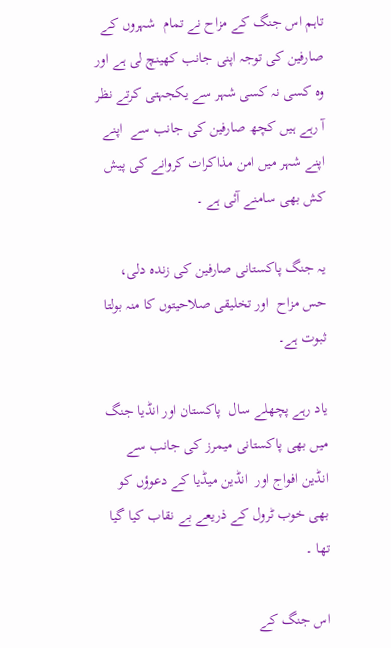تاہم اس جنگ کے مزاح نے تمام  شہروں کے صارفین کی توجہ اپنی جانب کھینچ لی ہے اور وہ کسی نہ کسی شہر سے یکجہتی کرتے نظر آ رہے ہیں کچھ صارفین کی جانب سے  اپنے اپنے شہر میں امن مذاکرات کروانے کی پیش کش بھی سامنے آئی ہے ۔

یہ جنگ پاکستانی صارفین کی زندہ دلی، حس مزاح  اور تخلیقی صلاحیتوں کا منہ بولتا ثبوت ہے۔

یاد رہے پچھلے سال  پاکستان اور انڈیا جنگ میں بھی پاکستانی میمرز کی جانب سے  انڈین افواج اور  انڈین میڈیا کے دعوؤں کو بھی خوب ٹرول کے ذریعے بے نقاب کیا گیا تھا ۔

اس جنگ کے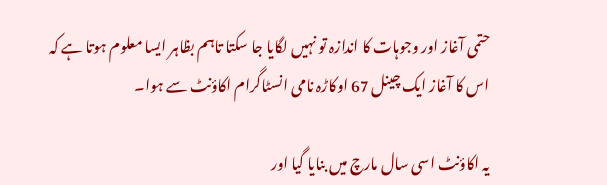حتمی آغاز اور وجوہات کا اندازہ تو نہیں لگایا جا سکتا تاہم بظاہر ایسا معلوم ہوتا ہے کہ اس کا آغاز ایک چینل 67 اوکاڑہ نامی انسٹاگرام اکاؤنٹ سے ہوا۔

یہ اکاؤنٹ اسی سال مارچ میں بنایا گیا اور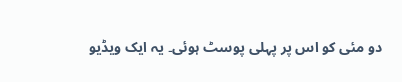دو مئی کو اس پر پہلی پوسٹ ہوئی۔ یہ ایک ویڈیو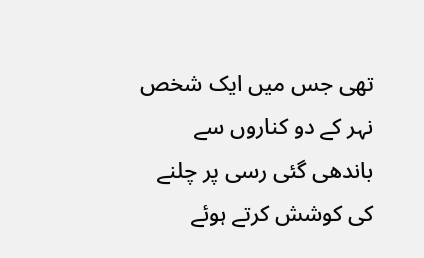تھی جس میں ایک شخص نہر کے دو کناروں سے باندھی گئی رسی پر چلنے کی کوشش کرتے ہوئے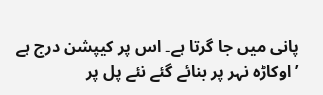پانی میں جا گرتا ہے۔ اس پر کیپشن درج ہے ’اوکاڑہ نہر پر بنائے گئے نئے پل پر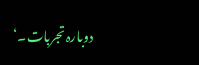دوبارہ تجربات۔‘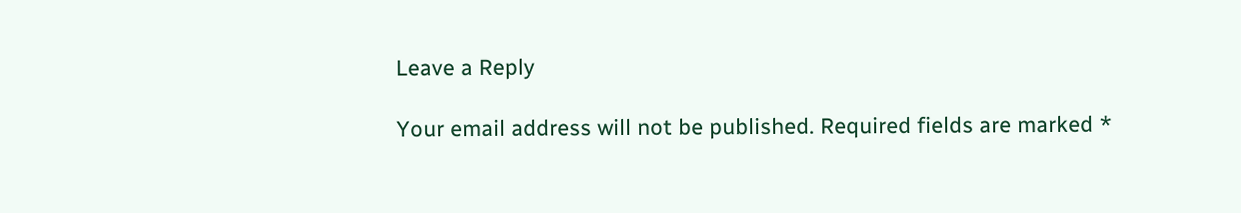Leave a Reply

Your email address will not be published. Required fields are marked *